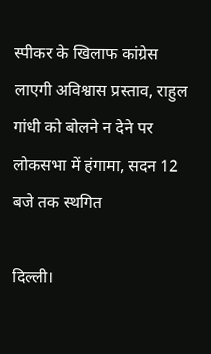स्पीकर के खिलाफ कांग्रेस लाएगी अविश्वास प्रस्ताव, राहुल गांधी को बोलने न देने पर लोकसभा में हंगामा, सदन 12 बजे तक स्थगित

दिल्ली।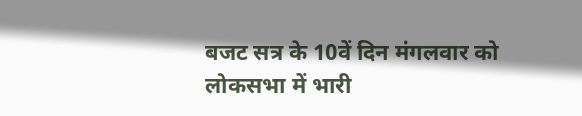बजट सत्र के 10वें दिन मंगलवार को लोकसभा में भारी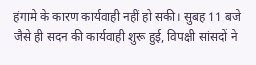हंगामे के कारण कार्यवाही नहीं हो सकी। सुबह 11 बजे जैसे ही सदन की कार्यवाही शुरू हुई, विपक्षी सांसदों ने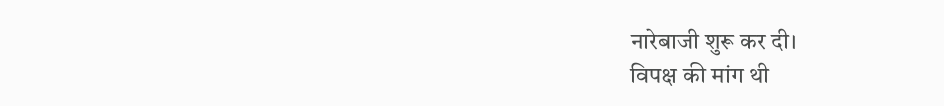नारेबाजी शुरू कर दी।
विपक्ष की मांग थी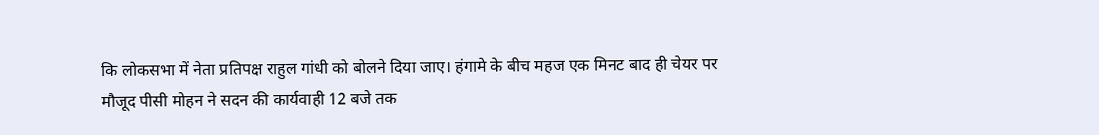कि लोकसभा में नेता प्रतिपक्ष राहुल गांधी को बोलने दिया जाए। हंगामे के बीच महज एक मिनट बाद ही चेयर पर मौजूद पीसी मोहन ने सदन की कार्यवाही 12 बजे तक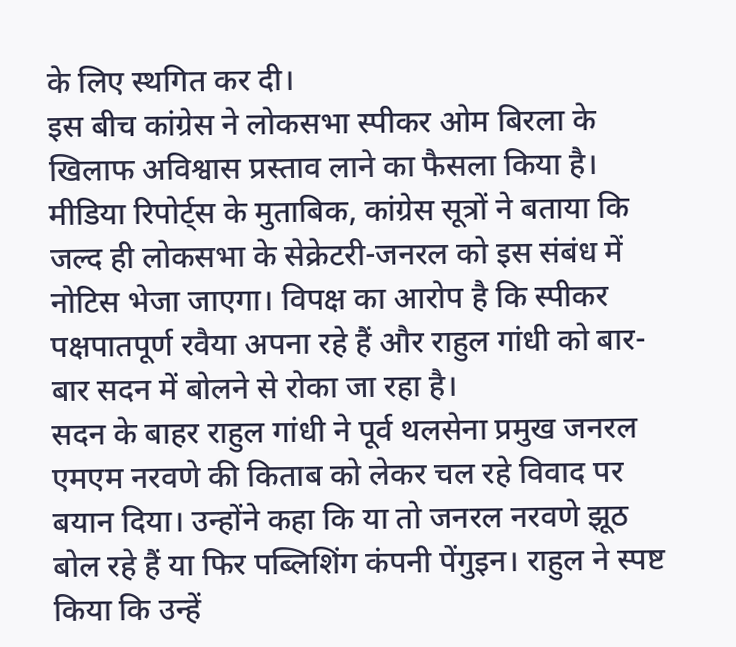के लिए स्थगित कर दी।
इस बीच कांग्रेस ने लोकसभा स्पीकर ओम बिरला के खिलाफ अविश्वास प्रस्ताव लाने का फैसला किया है। मीडिया रिपोर्ट्स के मुताबिक, कांग्रेस सूत्रों ने बताया कि जल्द ही लोकसभा के सेक्रेटरी-जनरल को इस संबंध में नोटिस भेजा जाएगा। विपक्ष का आरोप है कि स्पीकर पक्षपातपूर्ण रवैया अपना रहे हैं और राहुल गांधी को बार-बार सदन में बोलने से रोका जा रहा है।
सदन के बाहर राहुल गांधी ने पूर्व थलसेना प्रमुख जनरल एमएम नरवणे की किताब को लेकर चल रहे विवाद पर बयान दिया। उन्होंने कहा कि या तो जनरल नरवणे झूठ बोल रहे हैं या फिर पब्लिशिंग कंपनी पेंगुइन। राहुल ने स्पष्ट किया कि उन्हें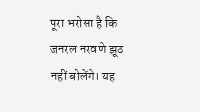पूरा भरोसा है कि जनरल नरवणे झूठ नहीं बोलेंगे। यह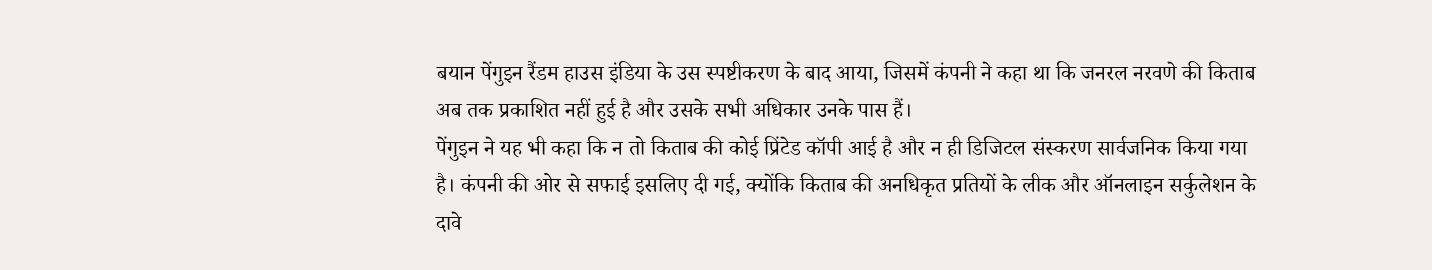बयान पेंगुइन रैंडम हाउस इंडिया के उस स्पष्टीकरण के बाद आया, जिसमें कंपनी ने कहा था कि जनरल नरवणे की किताब अब तक प्रकाशित नहीं हुई है और उसके सभी अधिकार उनके पास हैं।
पेंगुइन ने यह भी कहा कि न तो किताब की कोई प्रिंटेड कॉपी आई है और न ही डिजिटल संस्करण सार्वजनिक किया गया है। कंपनी की ओर से सफाई इसलिए दी गई, क्योंकि किताब की अनधिकृत प्रतियों के लीक और ऑनलाइन सर्कुलेशन के दावे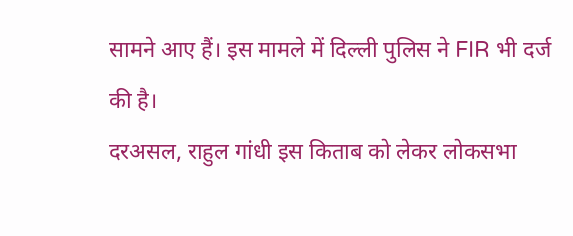सामने आए हैं। इस मामले में दिल्ली पुलिस ने FIR भी दर्ज की है।
दरअसल, राहुल गांधी इस किताब को लेकर लोकसभा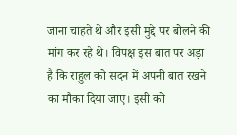जाना चाहते थे और इसी मुद्दे पर बोलने की मांग कर रहे थे। विपक्ष इस बात पर अड़ा है कि राहुल को सदन में अपनी बात रखने का मौका दिया जाए। इसी को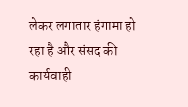लेकर लगातार हंगामा हो रहा है और संसद की कार्यवाही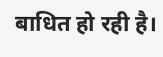बाधित हो रही है।